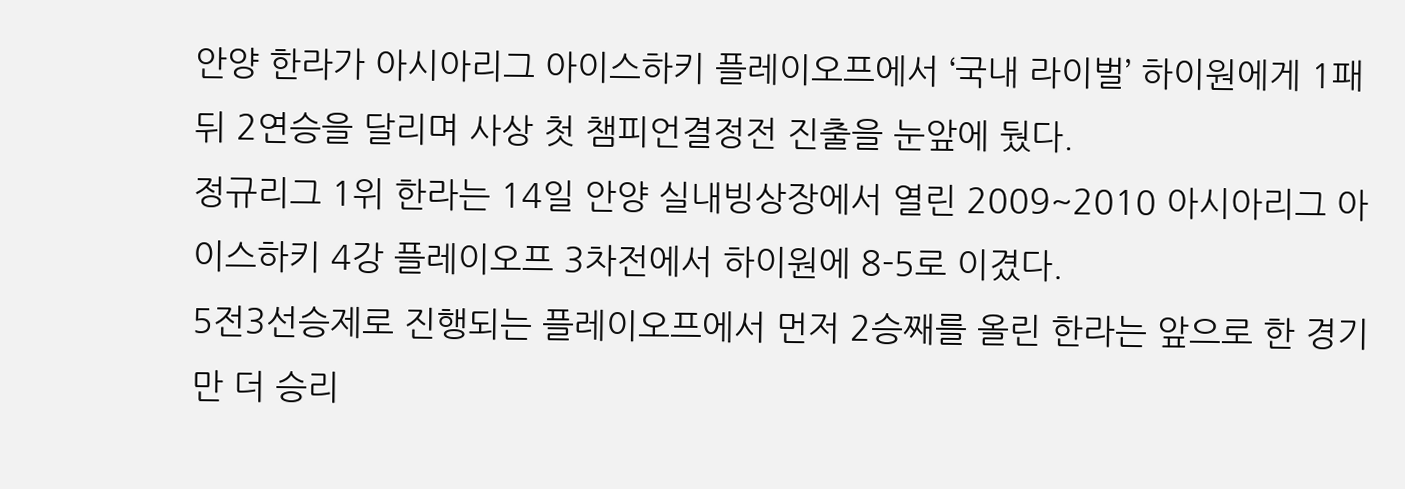안양 한라가 아시아리그 아이스하키 플레이오프에서 ‘국내 라이벌’ 하이원에게 1패 뒤 2연승을 달리며 사상 첫 챔피언결정전 진출을 눈앞에 뒀다.
정규리그 1위 한라는 14일 안양 실내빙상장에서 열린 2009~2010 아시아리그 아이스하키 4강 플레이오프 3차전에서 하이원에 8-5로 이겼다.
5전3선승제로 진행되는 플레이오프에서 먼저 2승째를 올린 한라는 앞으로 한 경기만 더 승리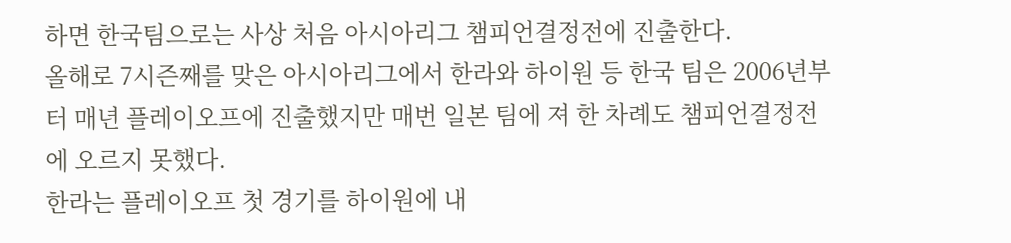하면 한국팀으로는 사상 처음 아시아리그 챔피언결정전에 진출한다.
올해로 7시즌째를 맞은 아시아리그에서 한라와 하이원 등 한국 팀은 2006년부터 매년 플레이오프에 진출했지만 매번 일본 팀에 져 한 차례도 챔피언결정전에 오르지 못했다.
한라는 플레이오프 첫 경기를 하이원에 내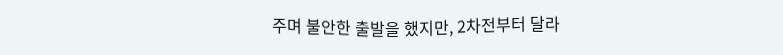주며 불안한 출발을 했지만, 2차전부터 달라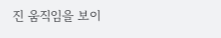진 움직임을 보이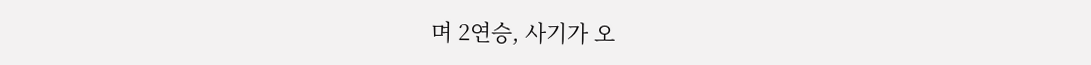며 2연승, 사기가 오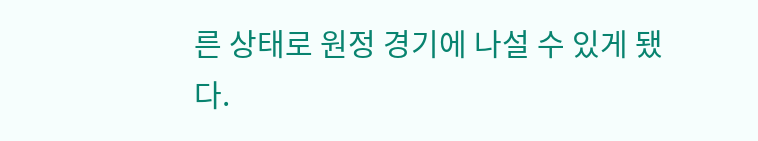른 상태로 원정 경기에 나설 수 있게 됐다.